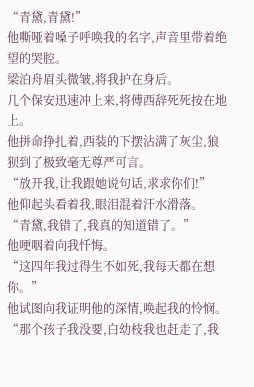“青黛,青黛!”
他嘶哑着嗓子呼唤我的名字,声音里带着绝望的哭腔。
梁泊舟眉头微皱,将我护在身后。
几个保安迅速冲上来,将傅西辞死死按在地上。
他拼命挣扎着,西装的下摆沾满了灰尘,狼狈到了极致毫无尊严可言。
“放开我,让我跟她说句话,求求你们!”
他仰起头看着我,眼泪混着汗水滑落。
“青黛,我错了,我真的知道错了。”
他哽咽着向我忏悔。
“这四年我过得生不如死,我每天都在想你。”
他试图向我证明他的深情,唤起我的怜悯。
“那个孩子我没要,白幼枝我也赶走了,我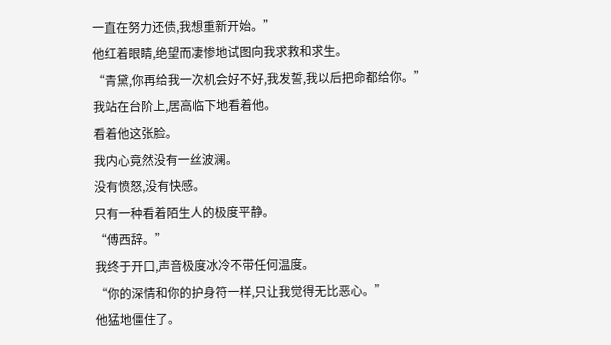一直在努力还债,我想重新开始。”
他红着眼睛,绝望而凄惨地试图向我求救和求生。
“青黛,你再给我一次机会好不好,我发誓,我以后把命都给你。”
我站在台阶上,居高临下地看着他。
看着他这张脸。
我内心竟然没有一丝波澜。
没有愤怒,没有快感。
只有一种看着陌生人的极度平静。
“傅西辞。”
我终于开口,声音极度冰冷不带任何温度。
“你的深情和你的护身符一样,只让我觉得无比恶心。”
他猛地僵住了。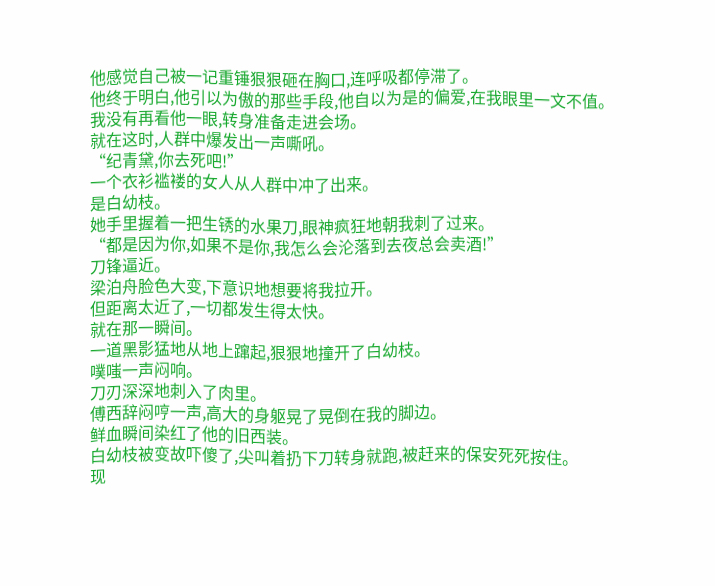他感觉自己被一记重锤狠狠砸在胸口,连呼吸都停滞了。
他终于明白,他引以为傲的那些手段,他自以为是的偏爱,在我眼里一文不值。
我没有再看他一眼,转身准备走进会场。
就在这时,人群中爆发出一声嘶吼。
“纪青黛,你去死吧!”
一个衣衫褴褛的女人从人群中冲了出来。
是白幼枝。
她手里握着一把生锈的水果刀,眼神疯狂地朝我刺了过来。
“都是因为你,如果不是你,我怎么会沦落到去夜总会卖酒!”
刀锋逼近。
梁泊舟脸色大变,下意识地想要将我拉开。
但距离太近了,一切都发生得太快。
就在那一瞬间。
一道黑影猛地从地上蹿起,狠狠地撞开了白幼枝。
噗嗤一声闷响。
刀刃深深地刺入了肉里。
傅西辞闷哼一声,高大的身躯晃了晃倒在我的脚边。
鲜血瞬间染红了他的旧西装。
白幼枝被变故吓傻了,尖叫着扔下刀转身就跑,被赶来的保安死死按住。
现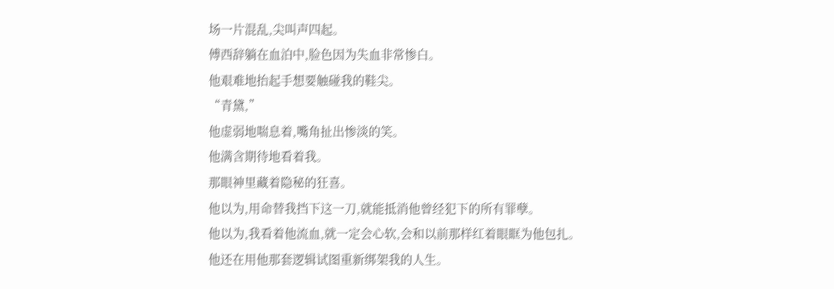场一片混乱,尖叫声四起。
傅西辞躺在血泊中,脸色因为失血非常惨白。
他艰难地抬起手想要触碰我的鞋尖。
“青黛,”
他虚弱地喘息着,嘴角扯出惨淡的笑。
他满含期待地看着我。
那眼神里藏着隐秘的狂喜。
他以为,用命替我挡下这一刀,就能抵消他曾经犯下的所有罪孽。
他以为,我看着他流血,就一定会心软,会和以前那样红着眼眶为他包扎。
他还在用他那套逻辑试图重新绑架我的人生。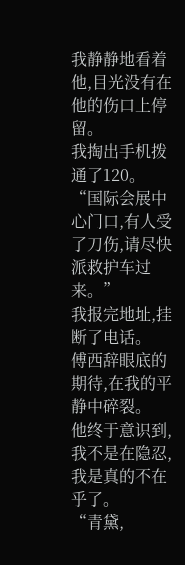我静静地看着他,目光没有在他的伤口上停留。
我掏出手机拨通了120。
“国际会展中心门口,有人受了刀伤,请尽快派救护车过来。”
我报完地址,挂断了电话。
傅西辞眼底的期待,在我的平静中碎裂。
他终于意识到,我不是在隐忍,我是真的不在乎了。
“青黛,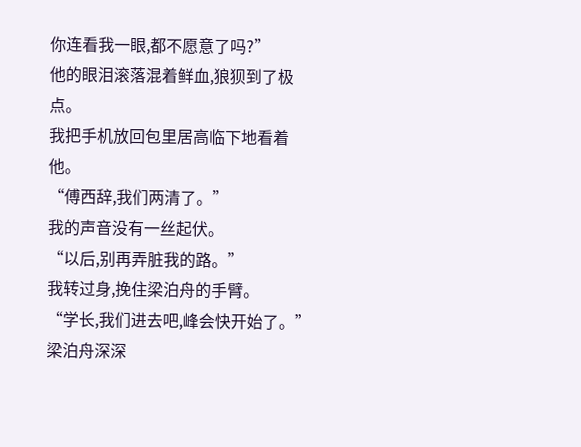你连看我一眼,都不愿意了吗?”
他的眼泪滚落混着鲜血,狼狈到了极点。
我把手机放回包里居高临下地看着他。
“傅西辞,我们两清了。”
我的声音没有一丝起伏。
“以后,别再弄脏我的路。”
我转过身,挽住梁泊舟的手臂。
“学长,我们进去吧,峰会快开始了。”
梁泊舟深深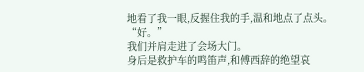地看了我一眼,反握住我的手,温和地点了点头。
“好。”
我们并肩走进了会场大门。
身后是救护车的鸣笛声,和傅西辞的绝望哀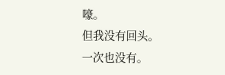嚎。
但我没有回头。
一次也没有。